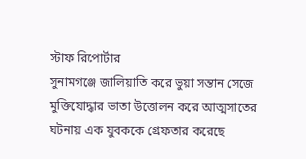স্টাফ রিপোর্টার
সুনামগঞ্জে জালিয়াতি করে ভুয়া সন্তান সেজে মুক্তিযোদ্ধার ভাতা উত্তোলন করে আত্মসাতের ঘটনায় এক যুবককে গ্রেফতার করেছে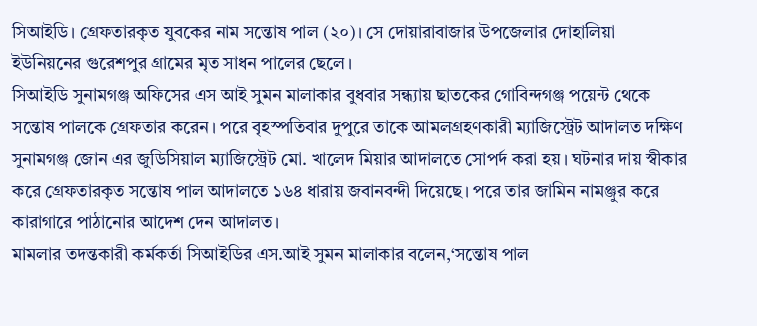সিআইডি। গ্রেফতারকৃত যুবকের নাম সন্তোষ পাল (২০)। সে দোয়ারাবাজার উপজেলার দোহালিয়া ইউনিয়নের গুরেশপুর গ্রামের মৃত সাধন পালের ছেলে।
সিআইডি সুনামগঞ্জ অফিসের এস আই সুমন মালাকার বুধবার সন্ধ্যায় ছাতকের গোবিন্দগঞ্জ পয়েন্ট থেকে সন্তোষ পালকে গ্রেফতার করেন। পরে বৃহস্পতিবার দুপুরে তাকে আমলগ্রহণকারী ম্যাজিস্ট্রেট আদালত দক্ষিণ সুনামগঞ্জ জোন এর জুডিসিয়াল ম্যাজিস্ট্রেট মো. খালেদ মিয়ার আদালতে সোপর্দ করা হয়। ঘটনার দায় স্বীকার করে গ্রেফতারকৃত সন্তোষ পাল আদালতে ১৬৪ ধারায় জবানবন্দী দিয়েছে। পরে তার জামিন নামঞ্জুর করে কারাগারে পাঠানোর আদেশ দেন আদালত।
মামলার তদন্তকারী কর্মকর্তা সিআইডির এস.আই সুমন মালাকার বলেন,‘সন্তোষ পাল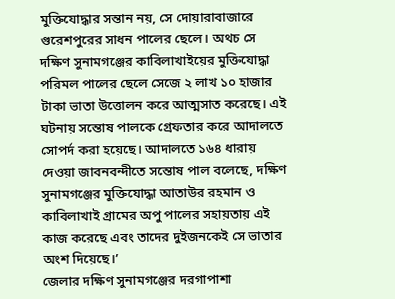মুক্তিযোদ্ধার সন্তান নয়, সে দোয়ারাবাজারে গুরেশপুরের সাধন পালের ছেলে। অথচ সে দক্ষিণ সুনামগঞ্জের কাবিলাখাইয়ের মুক্তিযোদ্ধা পরিমল পালের ছেলে সেজে ২ লাখ ১০ হাজার টাকা ভাতা উত্তোলন করে আত্মসাত করেছে। এই ঘটনায় সন্তোষ পালকে গ্রেফতার করে আদালতে সোপর্দ করা হয়েছে। আদালতে ১৬৪ ধারায় দেওয়া জাবনবন্দীতে সন্তোষ পাল বলেছে, দক্ষিণ সুনামগঞ্জের মুক্তিযোদ্ধা আতাউর রহমান ও কাবিলাখাই গ্রামের অপু পালের সহায়তায় এই কাজ করেছে এবং তাদের দুইজনকেই সে ভাতার অংশ দিয়েছে।’
জেলার দক্ষিণ সুনামগঞ্জের দরগাপাশা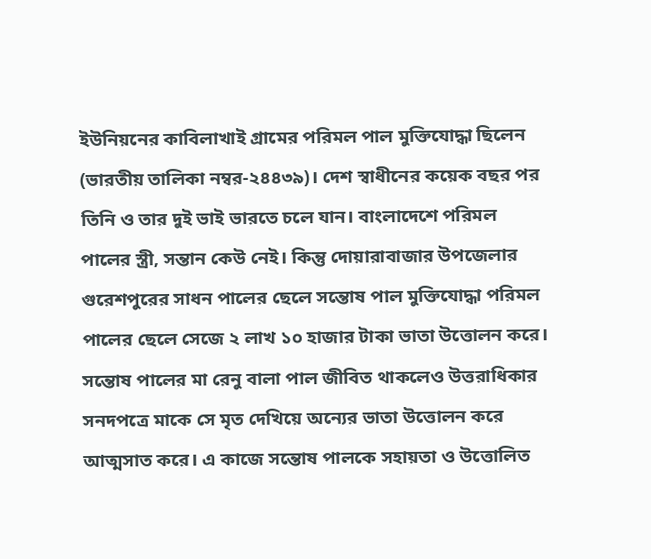ইউনিয়নের কাবিলাখাই গ্রামের পরিমল পাল মুক্তিযোদ্ধা ছিলেন (ভারতীয় তালিকা নম্বর-২৪৪৩৯)। দেশ স্বাধীনের কয়েক বছর পর তিনি ও তার দুই ভাই ভারতে চলে যান। বাংলাদেশে পরিমল পালের স্ত্রী, সন্তান কেউ নেই। কিন্তু দোয়ারাবাজার উপজেলার গুরেশপুরের সাধন পালের ছেলে সন্তোষ পাল মুক্তিযোদ্ধা পরিমল পালের ছেলে সেজে ২ লাখ ১০ হাজার টাকা ভাতা উত্তোলন করে। সন্তোষ পালের মা রেনু বালা পাল জীবিত থাকলেও উত্তরাধিকার সনদপত্রে মাকে সে মৃত দেখিয়ে অন্যের ভাতা উত্তোলন করে আত্মসাত করে। এ কাজে সন্তোষ পালকে সহায়তা ও উত্তোলিত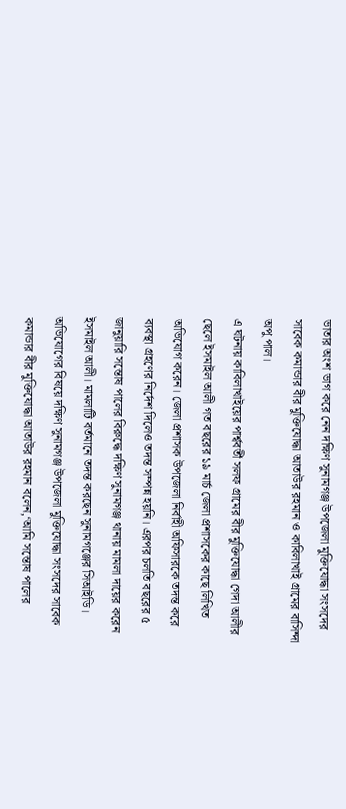ভাতার অংশ ভাগ করে নেন দক্ষিণ সুনামগঞ্জ উপজেলা মুক্তিযোদ্ধা সংসদের সাবেক কমান্ডার বীর মুক্তিযোদ্ধা আতাউর রহমান ও কাবিলাখাই গ্রামের বাসিন্দা অপু পাল।
এ ঘটনায় কাবিলাখাইয়ের পার্শ্ববর্তী সলফ গ্রামের বীর মুক্তিযোদ্ধা গেদা আলীর ছেলে ইসমাইল আলী গত বছরের ১৯ মার্চ জেলা প্রশাসকের কাছে লিখিত অভিযোগ করেন। জেলা প্রশাসক উপজেলা নির্বাহী অফিসারকে তদন্ত করে ব্যবস্থা গ্রহণের নির্দেশ দিলেও তদন্ত সম্পন্ন হয়নি। এরপর চলতি বছরের ৫ জানুয়ারি সন্তোষ পালের বিরুদ্ধে দক্ষিণ সুনামগঞ্জ থানায় মামলা দায়ের করেন ইসমাইল আলী। মামলাটি বর্তমানে তদন্ত করছেন সুনামগঞ্জের সিআইডি।
অভিযোগের বিষয়ে দক্ষিণ সুনামগঞ্জ উপজেলা মুক্তিযোদ্ধা সংসদের সাবেক কমান্ডার বীর মুক্তিযোদ্ধা আতাউর রহমান বলেন,‘আমি সন্তোষ পালের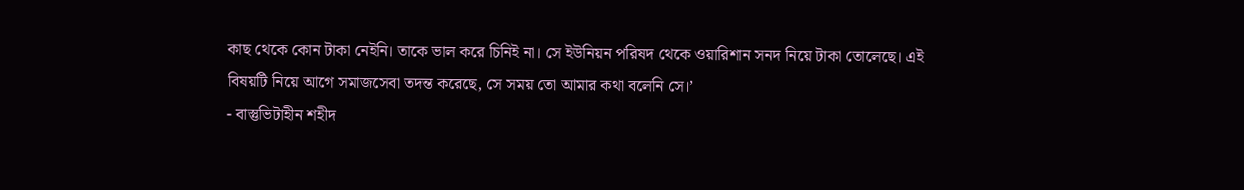কাছ থেকে কোন টাকা নেইনি। তাকে ভাল করে চিনিই না। সে ইউনিয়ন পরিষদ থেকে ওয়ারিশান সনদ নিয়ে টাকা তোলেছে। এই বিষয়টি নিয়ে আগে সমাজসেবা তদন্ত করেছে, সে সময় তো আমার কথা বলেনি সে।’
- বাস্তুভিটাহীন শহীদ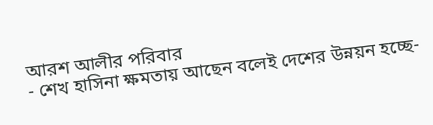আরশ আলীর পরিবার
- শেখ হাসিনা ক্ষমতায় আছেন বলেই দেশের উন্নয়ন হচ্ছে-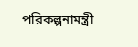পরিকল্পনামন্ত্রী